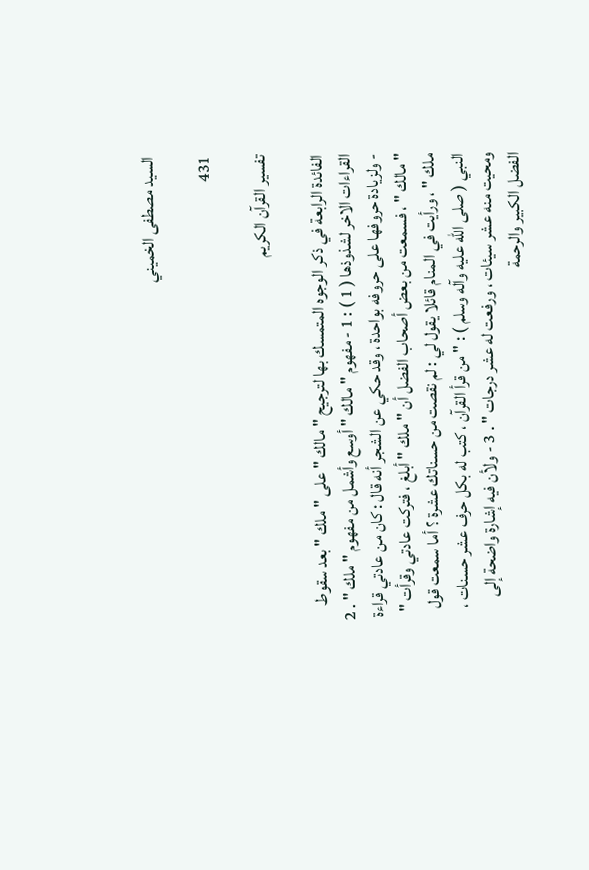السيد مصطفى الخميني

431

تفسير القرآن الكريم

الفائدة الرابعة في ذكر الوجوه المتمسك بها لترجيح " مالك " على " ملك " بعد سقوط القراءات الاخر لشذوذها ( 1 ) : 1 - مفهوم " مالك " أوسع وأشمل من مفهوم " ملك " . 2 - ولزيادة حروفها على حروفه بواحدة ، وقد حكي عن الشجر أنه قال : كان من عادتي قراءة " مالك " ، فسمعت من بعض أصحاب الفضل أن " ملك " أبلغ ، فتركت عادتي وقرأت " ملك " ، ورأيت في المنام قائلا يقول لي : لم نقصت من حسناتك عشرة ؟ أما سمعت قول النبي ( صلى الله عليه وآله وسلم ) : " من قرأ القرآن ، كتب له بكل حرف عشر حسنات ، ومحيت منه عشر سيئات ، ورفعت له عشر درجات " . 3 - ولأن فيه إشارة واضحة إلى الفضل الكبير والرحمة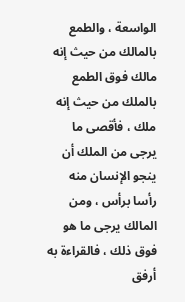الواسعة ، والطمع بالمالك من حيث إنه مالك فوق الطمع بالملك من حيث إنه ملك ، فأقصى ما يرجى من الملك أن ينجو الإنسان منه رأسا برأس ، ومن المالك يرجى ما هو فوق ذلك ، فالقراءة به أرفق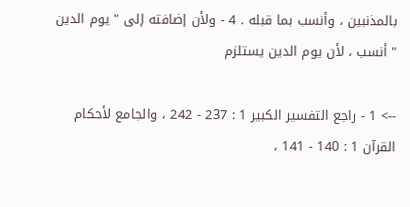بالمذنبين ، وأنسب بما قبله . 4 - ولأن إضافته إلى " يوم الدين " أنسب ، لأن يوم الدين يستلزم

--> 1 - راجع التفسير الكبير 1 : 237 - 242 ، والجامع لأحكام القرآن 1 : 140 - 141 ،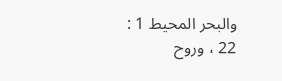والبحر المحيط 1 : 22 ، وروح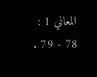المعاني 1 : 78 - 79 .